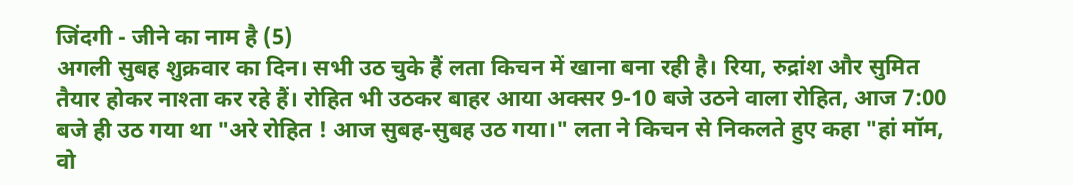जिंदगी - जीने का नाम है (5)
अगली सुबह शुक्रवार का दिन। सभी उठ चुके हैं लता किचन में खाना बना रही है। रिया, रुद्रांश और सुमित तैयार होकर नाश्ता कर रहे हैं। रोहित भी उठकर बाहर आया अक्सर 9-10 बजे उठने वाला रोहित, आज 7:00 बजे ही उठ गया था "अरे रोहित ! आज सुबह-सुबह उठ गया।" लता ने किचन से निकलते हुए कहा "हां मॉम, वो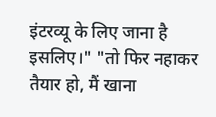इंटरव्यू के लिए जाना है इसलिए।" "तो फिर नहाकर तैयार हो, मैं खाना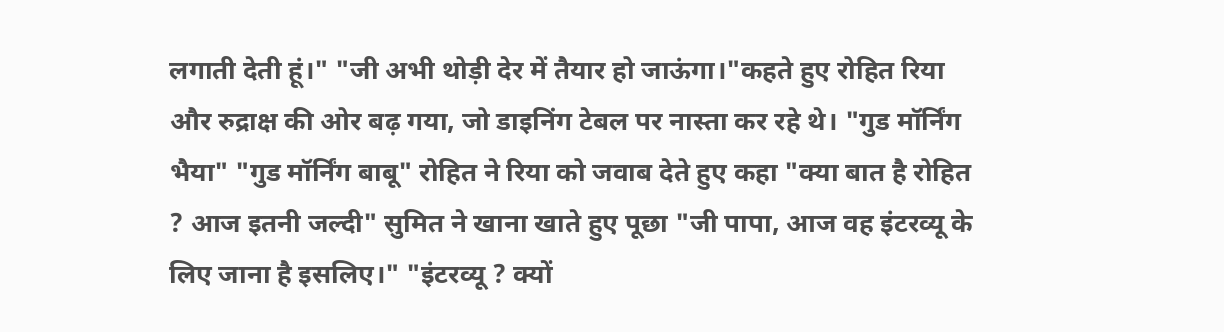लगाती देती हूं।" "जी अभी थोड़ी देर में तैयार हो जाऊंगा।"कहते हुए रोहित रिया और रुद्राक्ष की ओर बढ़ गया, जो डाइनिंग टेबल पर नास्ता कर रहे थे। "गुड मॉर्निंग भैया" "गुड मॉर्निंग बाबू" रोहित ने रिया को जवाब देते हुए कहा "क्या बात है रोहित ? आज इतनी जल्दी" सुमित ने खाना खाते हुए पूछा "जी पापा, आज वह इंटरव्यू के लिए जाना है इसलिए।" "इंटरव्यू ? क्यों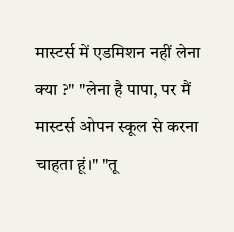मास्टर्स में एडमिशन नहीं लेना क्या ?" "लेना है पापा, पर मैं मास्टर्स ओपन स्कूल से करना चाहता हूं।" "तू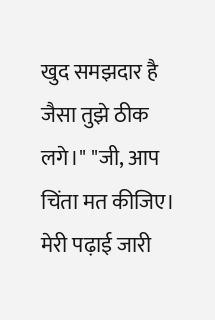खुद समझदार है जैसा तुझे ठीक लगे।" "जी, आप चिंता मत कीजिए। मेरी पढ़ाई जारी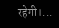रहेगी।...